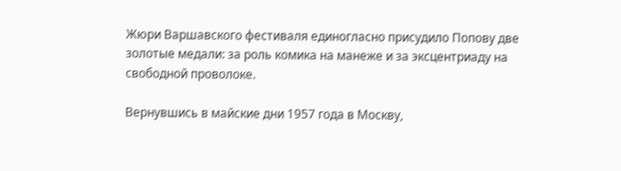Жюри Варшавского фестиваля единогласно присудило Попову две золотые медали: за роль комика на манеже и за эксцентриаду на свободной проволоке.

Вернувшись в майские дни 1957 года в Москву,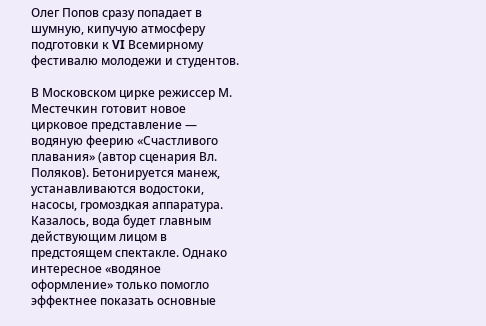Олег Попов сразу попадает в шумную, кипучую атмосферу подготовки к VI Всемирному фестивалю молодежи и студентов.

В Московском цирке режиссер М. Местечкин готовит новое цирковое представление — водяную феерию «Счастливого плавания» (автор сценария Вл. Поляков). Бетонируется манеж, устанавливаются водостоки, насосы, громоздкая аппаратура. Казалось, вода будет главным действующим лицом в предстоящем спектакле. Однако интересное «водяное оформление» только помогло эффектнее показать основные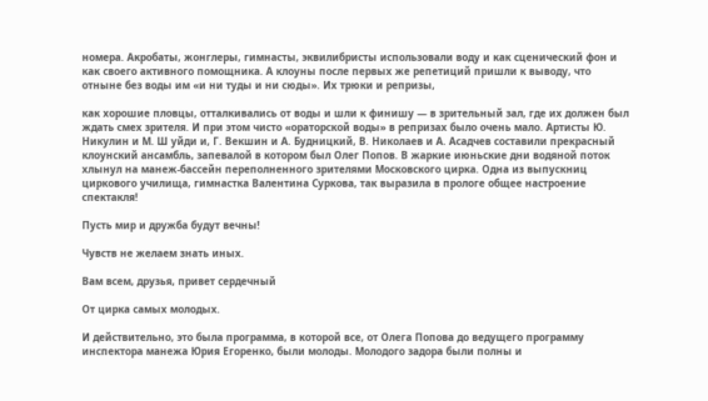номера. Акробаты, жонглеры, гимнасты, эквилибристы использовали воду и как сценический фон и как своего активного помощника. А клоуны после первых же репетиций пришли к выводу, что отныне без воды им «и ни туды и ни сюды». Их трюки и репризы,

как хорошие пловцы, отталкивались от воды и шли к финишу — в зрительный зал, где их должен был ждать смех зрителя. И при этом чисто «ораторской воды» в репризах было очень мало. Артисты Ю. Никулин и М. Ш уйди и, Г. Векшин и А. Будницкий, В. Николаев и А. Асадчев составили прекрасный клоунский ансамбль, запевалой в котором был Олег Попов. В жаркие июньские дни водяной поток хлынул на манеж-бассейн переполненного зрителями Московского цирка. Одна из выпускниц циркового училища, гимнастка Валентина Суркова, так выразила в прологе общее настроение спектакля!

Пусть мир и дружба будут вечны!

Чувств не желаем знать иных.

Вам всем, друзья, привет сердечный

От цирка самых молодых.

И действительно, это была программа, в которой все, от Олега Попова до ведущего программу инспектора манежа Юрия Егоренко, были молоды. Молодого задора были полны и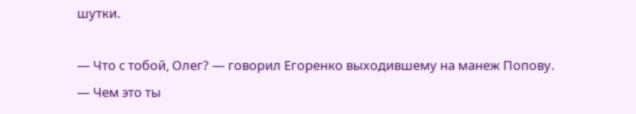шутки.

— Что с тобой, Олег? — говорил Егоренко выходившему на манеж Попову. — Чем это ты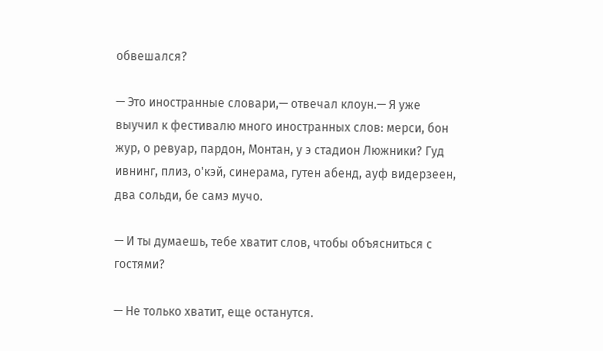обвешался?

— Это иностранные словари,— отвечал клоун.— Я уже выучил к фестивалю много иностранных слов: мерси, бон жур, о ревуар, пардон, Монтан, у э стадион Люжники? Гуд ивнинг, плиз, о'кэй, синерама, гутен абенд, ауф видерзеен, два сольди, бе самэ мучо.

— И ты думаешь, тебе хватит слов, чтобы объясниться с гостями?

— Не только хватит, еще останутся.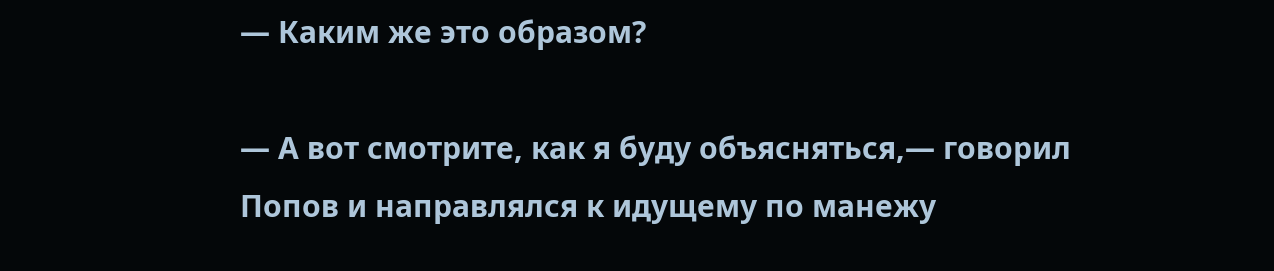— Каким же это образом?

— А вот смотрите, как я буду объясняться,— говорил Попов и направлялся к идущему по манежу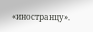«иностранцу».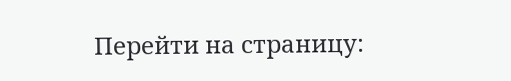Перейти на страницу: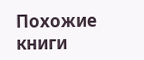Похожие книги